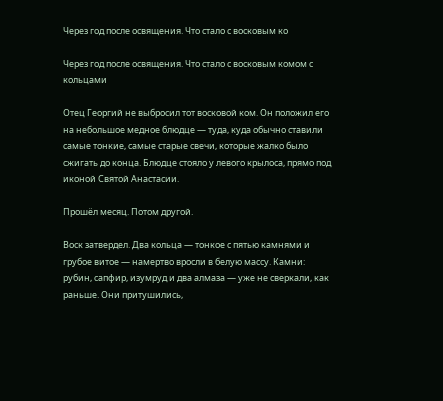Через год после освящения. Что стало с восковым ко

Через год после освящения. Что стало с восковым комом с кольцами

Отец Георгий не выбросил тот восковой ком. Он положил его на небольшое медное блюдце — туда, куда обычно ставили самые тонкие, самые старые свечи, которые жалко было сжигать до конца. Блюдце стояло у левого крылоса, прямо под иконой Святой Анастасии.

Прошёл месяц. Потом другой.

Воск затвердел. Два кольца — тонкое с пятью камнями и грубое витое — намертво вросли в белую массу. Камни: рубин, сапфир, изумруд и два алмаза — уже не сверкали, как раньше. Они притушились,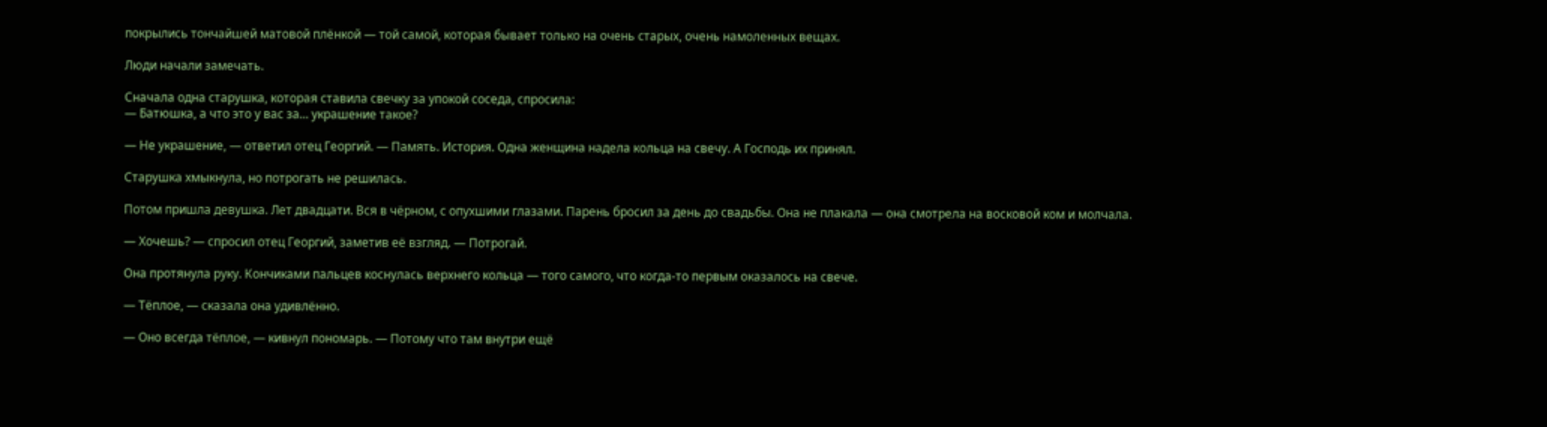покрылись тончайшей матовой плёнкой — той самой, которая бывает только на очень старых, очень намоленных вещах.

Люди начали замечать.

Сначала одна старушка, которая ставила свечку за упокой соседа, спросила:
— Батюшка, а что это у вас за... украшение такое?

— Не украшение, — ответил отец Георгий. — Память. История. Одна женщина надела кольца на свечу. А Господь их принял.

Старушка хмыкнула, но потрогать не решилась.

Потом пришла девушка. Лет двадцати. Вся в чёрном, с опухшими глазами. Парень бросил за день до свадьбы. Она не плакала — она смотрела на восковой ком и молчала.

— Хочешь? — спросил отец Георгий, заметив её взгляд. — Потрогай.

Она протянула руку. Кончиками пальцев коснулась верхнего кольца — того самого, что когда-то первым оказалось на свече.

— Тёплое, — сказала она удивлённо.

— Оно всегда тёплое, — кивнул пономарь. — Потому что там внутри ещё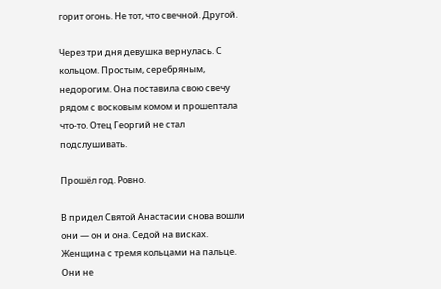горит огонь. Не тот, что свечной. Другой.

Через три дня девушка вернулась. С кольцом. Простым, серебряным, недорогим. Она поставила свою свечу рядом с восковым комом и прошептала что-то. Отец Георгий не стал подслушивать.

Прошёл год. Ровно.

В придел Святой Анастасии снова вошли они — он и она. Седой на висках. Женщина с тремя кольцами на пальце. Они не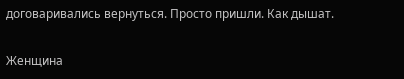договаривались вернуться. Просто пришли. Как дышат.

Женщина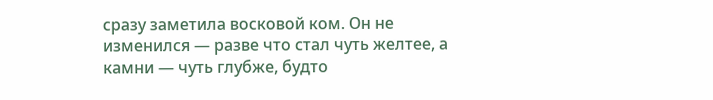сразу заметила восковой ком. Он не изменился — разве что стал чуть желтее, а камни — чуть глубже, будто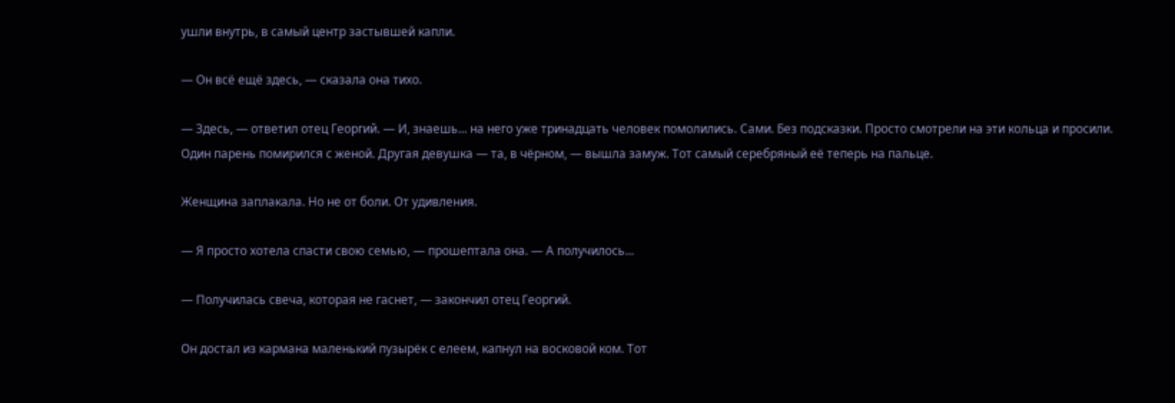ушли внутрь, в самый центр застывшей капли.

— Он всё ещё здесь, — сказала она тихо.

— Здесь, — ответил отец Георгий. — И, знаешь... на него уже тринадцать человек помолились. Сами. Без подсказки. Просто смотрели на эти кольца и просили. Один парень помирился с женой. Другая девушка — та, в чёрном, — вышла замуж. Тот самый серебряный её теперь на пальце.

Женщина заплакала. Но не от боли. От удивления.

— Я просто хотела спасти свою семью, — прошептала она. — А получилось...

— Получилась свеча, которая не гаснет, — закончил отец Георгий.

Он достал из кармана маленький пузырёк с елеем, капнул на восковой ком. Тот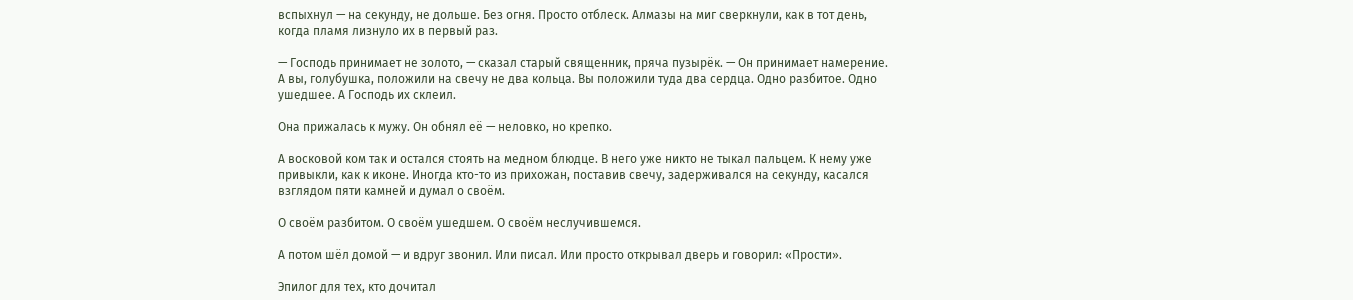вспыхнул — на секунду, не дольше. Без огня. Просто отблеск. Алмазы на миг сверкнули, как в тот день, когда пламя лизнуло их в первый раз.

— Господь принимает не золото, — сказал старый священник, пряча пузырёк. — Он принимает намерение. А вы, голубушка, положили на свечу не два кольца. Вы положили туда два сердца. Одно разбитое. Одно ушедшее. А Господь их склеил.

Она прижалась к мужу. Он обнял её — неловко, но крепко.

А восковой ком так и остался стоять на медном блюдце. В него уже никто не тыкал пальцем. К нему уже привыкли, как к иконе. Иногда кто-то из прихожан, поставив свечу, задерживался на секунду, касался взглядом пяти камней и думал о своём.

О своём разбитом. О своём ушедшем. О своём неслучившемся.

А потом шёл домой — и вдруг звонил. Или писал. Или просто открывал дверь и говорил: «Прости».

Эпилог для тех, кто дочитал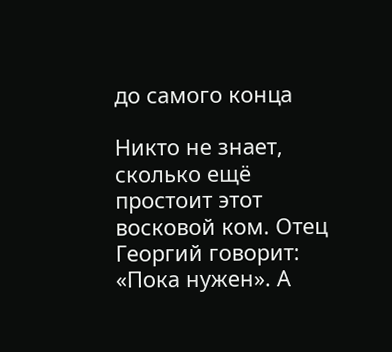до самого конца

Никто не знает, сколько ещё простоит этот восковой ком. Отец Георгий говорит: «Пока нужен». А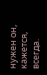нужен он, кажется, всегда.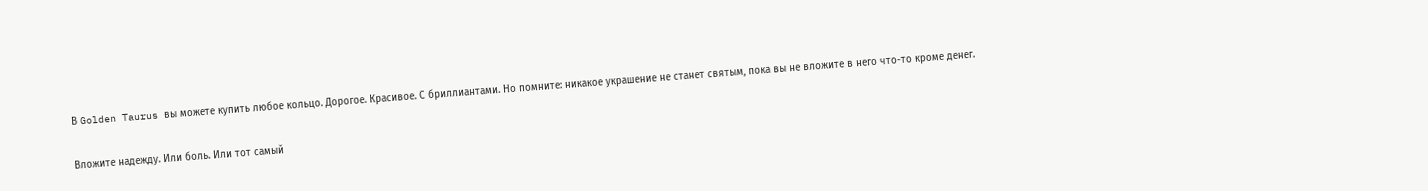В Golden Taurus вы можете купить любое кольцо. Дорогое. Красивое. С бриллиантами. Но помните: никакое украшение не станет святым, пока вы не вложите в него что-то кроме денег.

Вложите надежду. Или боль. Или тот самый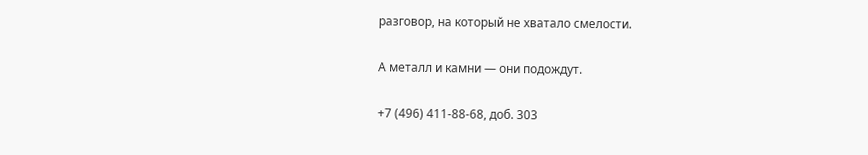разговор, на который не хватало смелости.

А металл и камни — они подождут.

+7 (496) 411-88-68, доб. 303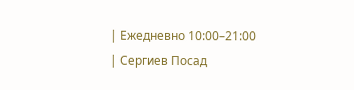| Ежедневно 10:00–21:00 | Сергиев Посад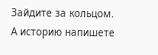Зайдите за кольцом. А историю напишете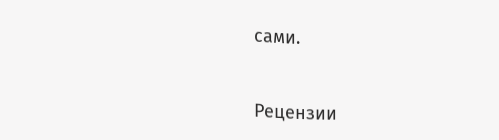сами.


Рецензии